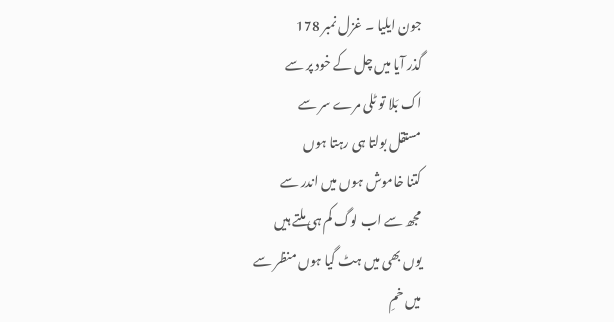جون ایلیا ۔ غزل نمبر 178
گذر آیا میں چل کے خود پر سے
اک بَلا تو ٹلی مرے سر سے
مستقل بولتا ہی رہتا ہوں
کتنا خاموش ہوں میں اندر سے
مجھ سے اب لوگ کم ہی ملتے ہیں
یوں بھی میں ہٹ گیا ہوں منظر سے
میں خمِ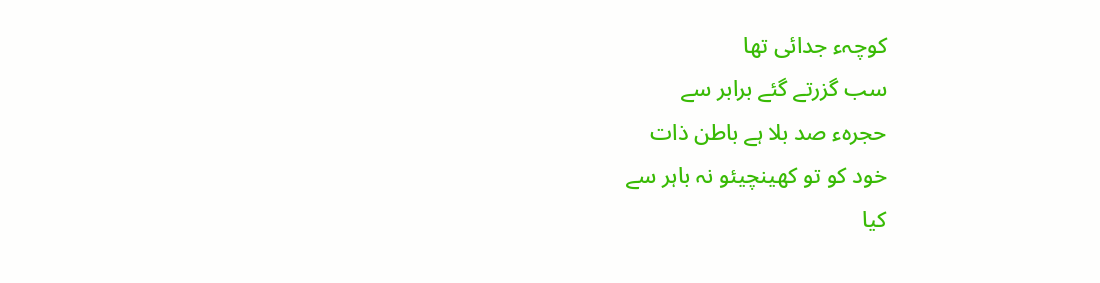کوچہء جدائی تھا
سب گزرتے گئے برابر سے
حجرہء صد بلا ہے باطن ذات
خود کو تو کھینچیئو نہ باہر سے
کیا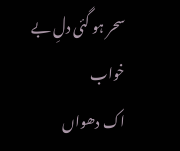سحر ہو گئی دلِ بے خواب
اک دھواں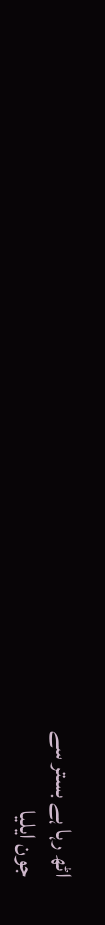اٹھ رہا ہے بستر سے
جون ایلیا